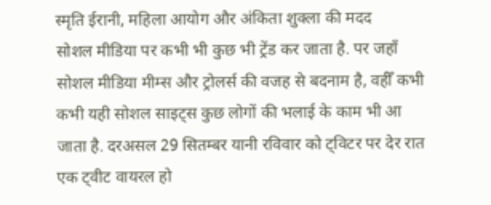स्मृति ईरानी, महिला आयोग और अंकिता शुक्ला की मदद
सोशल मीडिया पर कभी भी कुछ भी ट्रेंड कर जाता है. पर जहाँ सोशल मीडिया मीम्स और ट्रोलर्स की वजह से बदनाम है, वहीँ कभी कभी यही सोशल साइट्स कुछ लोगों की भलाई के काम भी आ जाता है. दरअसल 29 सितम्बर यानी रविवार को ट्विटर पर देर रात एक ट्वीट वायरल हो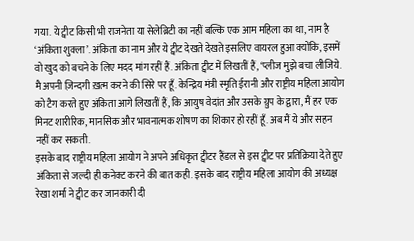गया. ये ट्वीट किसी भी राजनेता या सेलेब्रिटी का नहीं बल्कि एक आम महिला का था, नाम है ‘अंकिता शुक्ला’. अंकिता का नाम और ये ट्वीट देखते देखते इसलिए वायरल हुआ क्योंकि, इसमें वो खुद को बचने के लिए मदद मांग रहीं हैं. अंकिता ट्वीट में लिखतीं हैं, ‘प्लीज मुझे बचा लीजिये. मै अपनी ज़िन्दगी ख़त्म करने की सिरे पर हूँ. केन्द्रिय मंत्री स्मृति ईरानी और राष्ट्रीय महिला आयोग को टैग करते हुए अंकिता आगे लिखतीं हैं, कि आयुष वेदांत और उसके ग्रुप के द्वारा, मैं हर एक मिनट शारीरिक, मानसिक और भावनात्मक शोषण का शिकार हो रहीं हूँ. अब मैं ये और सहन नहीं कर सकती.
इसके बाद राष्ट्रीय महिला आयोग ने अपने अधिकृत ट्वीटर हैंडल से इस ट्वीट पर प्रतिक्रिया देते हुए अंकिता से जल्दी ही कनेक्ट करने की बात कही. इसके बाद राष्ट्रीय महिला आयोग की अध्यक्ष रेखा शर्मा ने ट्वीट कर जानकारी दी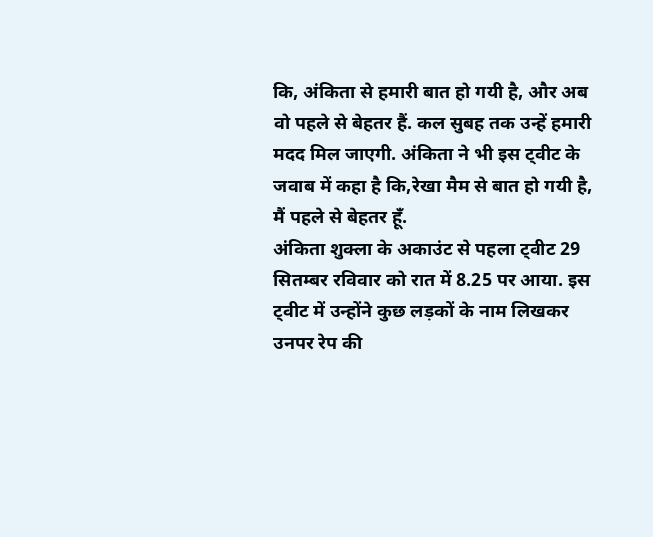कि, अंकिता से हमारी बात हो गयी है, और अब वो पहले से बेहतर हैं. कल सुबह तक उन्हें हमारी मदद मिल जाएगी. अंकिता ने भी इस ट्वीट के जवाब में कहा है कि,रेखा मैम से बात हो गयी है, मैं पहले से बेहतर हूँ.
अंकिता शुक्ला के अकाउंट से पहला ट्वीट 29 सितम्बर रविवार को रात में 8.25 पर आया. इस ट्वीट में उन्होंने कुछ लड़कों के नाम लिखकर उनपर रेप की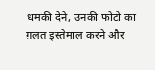धमकी देने, उनकी फोटो का ग़लत इस्तेमाल करने और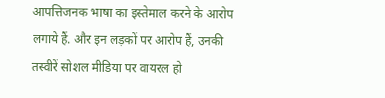आपत्तिजनक भाषा का इस्तेमाल करने के आरोप लगाये हैं. और इन लड़कों पर आरोप हैं, उनकी तस्वीरें सोशल मीडिया पर वायरल हो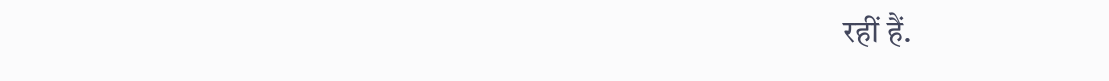रहीं हैं.